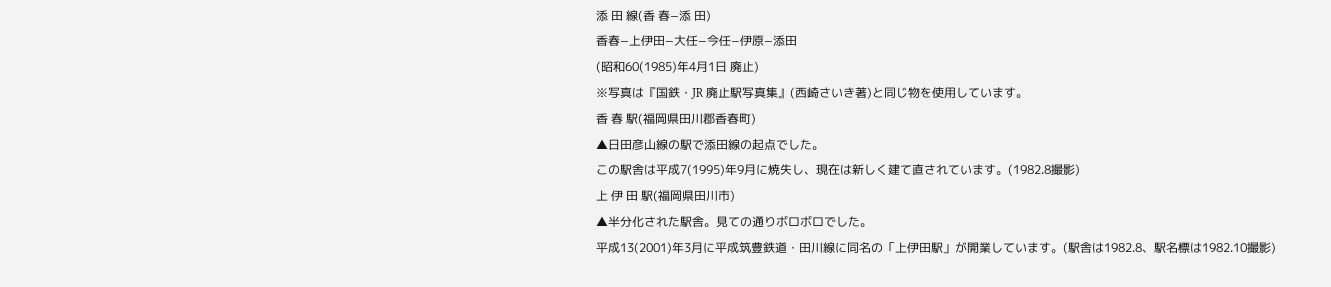添 田 線(香 春−添 田)
香春−上伊田−大任−今任−伊原−添田
(昭和60(1985)年4月1日 廃止)
※写真は『国鉄・JR 廃止駅写真集』(西崎さいき著)と同じ物を使用しています。
香 春 駅(福岡県田川郡香春町)
▲日田彦山線の駅で添田線の起点でした。
この駅舎は平成7(1995)年9月に焼失し、現在は新しく建て直されています。(1982.8撮影)
上 伊 田 駅(福岡県田川市)
▲半分化された駅舎。見ての通りボロボロでした。
平成13(2001)年3月に平成筑豊鉄道・田川線に同名の「上伊田駅」が開業しています。(駅舎は1982.8、駅名標は1982.10撮影)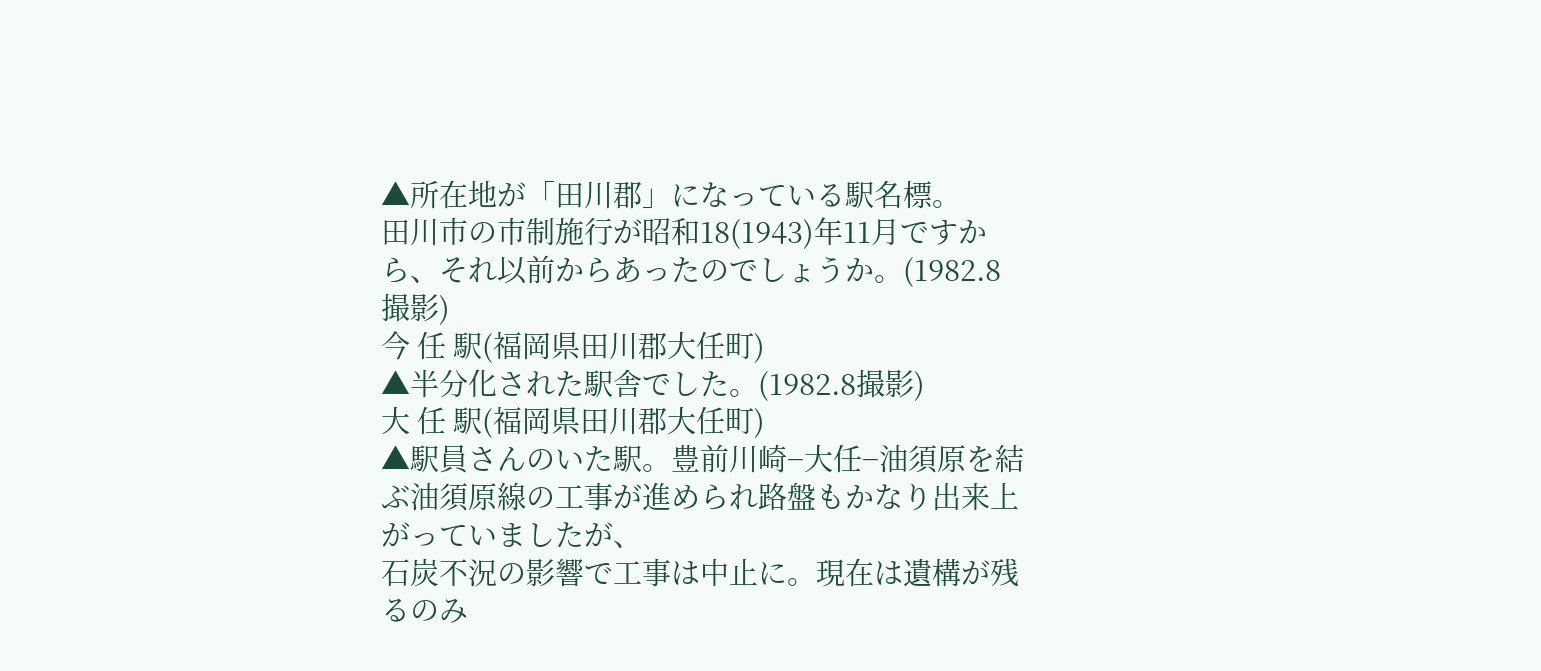▲所在地が「田川郡」になっている駅名標。
田川市の市制施行が昭和18(1943)年11月ですから、それ以前からあったのでしょうか。(1982.8撮影)
今 任 駅(福岡県田川郡大任町)
▲半分化された駅舎でした。(1982.8撮影)
大 任 駅(福岡県田川郡大任町)
▲駅員さんのいた駅。豊前川崎−大任−油須原を結ぶ油須原線の工事が進められ路盤もかなり出来上がっていましたが、
石炭不況の影響で工事は中止に。現在は遺構が残るのみ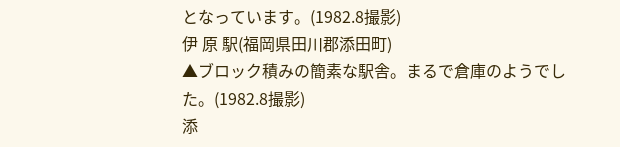となっています。(1982.8撮影)
伊 原 駅(福岡県田川郡添田町)
▲ブロック積みの簡素な駅舎。まるで倉庫のようでした。(1982.8撮影)
添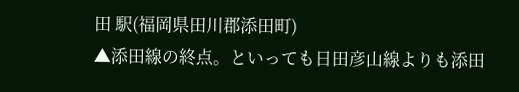田 駅(福岡県田川郡添田町)
▲添田線の終点。といっても日田彦山線よりも添田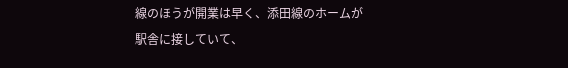線のほうが開業は早く、添田線のホームが駅舎に接していて、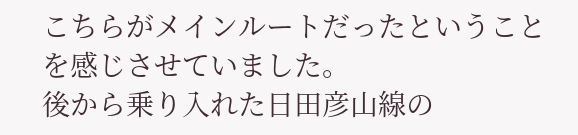こちらがメインルートだったということを感じさせていました。
後から乗り入れた日田彦山線の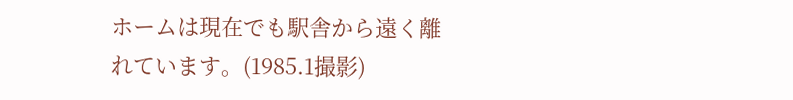ホームは現在でも駅舎から遠く離れています。(1985.1撮影)